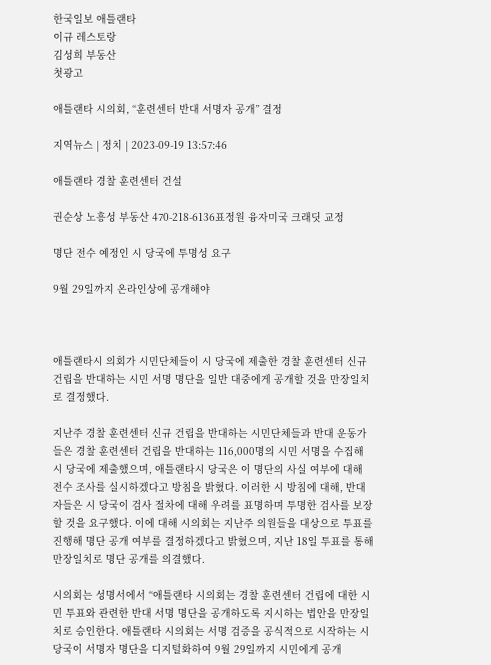한국일보 애틀랜타
이규 레스토랑
김성희 부동산
첫광고

애틀랜타 시의회, “훈련센터 반대 서명자 공개” 결정

지역뉴스 | 정치 | 2023-09-19 13:57:46

애틀랜타 경찰 훈련센터 건설

권순상 노흥성 부동산 470-218-6136표정원 융자미국 크래딧 교정

명단 전수 예정인 시 당국에 투명성 요구

9월 29일까지 온라인상에 공개해야



애틀랜타시 의회가 시민단체들이 시 당국에 제출한 경찰 훈련센터 신규 건립을 반대하는 시민 서명 명단을 일반 대중에게 공개할 것을 만장일치로 결정했다.

지난주 경찰 훈련센터 신규 건립을 반대하는 시민단체들과 반대 운동가들은 경찰 훈련센터 건립을 반대하는 116,000명의 시민 서명을 수집해 시 당국에 제출했으며, 애틀랜타시 당국은 이 명단의 사실 여부에 대해 전수 조사를 실시하겠다고 방침을 밝혔다. 이러한 시 방침에 대해, 반대자들은 시 당국이 검사 절차에 대해 우려를 표명하며 투명한 검사를 보장할 것을 요구했다. 이에 대해 시의회는 지난주 의원들을 대상으로 투표를 진행해 명단 공개 여부를 결정하겠다고 밝혔으며, 지난 18일 투표를 통해 만장일치로 명단 공개를 의결했다.

시의회는 성명서에서 “애틀랜타 시의회는 경찰 훈련센터 건립에 대한 시민 투표와 관련한 반대 서명 명단을 공개하도록 지시하는 법안을 만장일치로 승인한다. 애틀랜타 시의회는 서명 검증을 공식적으로 시작하는 시 당국이 서명자 명단을 디지털화하여 9월 29일까지 시민에게 공개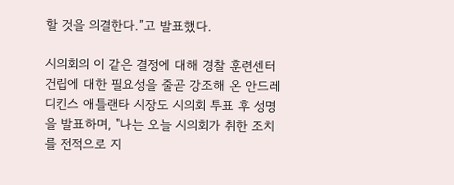할 것을 의결한다.”고 발표했다.

시의회의 이 같은 결정에 대해 경찰 훈련센터 건립에 대한 필요성을 줄곧 강조해 온 안드레 디킨스 애틀랜타 시장도 시의회 투표 후 성명을 발표하며, "나는 오늘 시의회가 취한 조치를 전적으로 지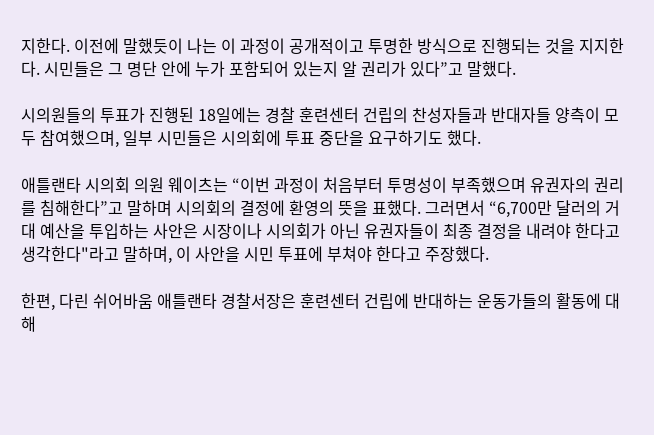지한다. 이전에 말했듯이 나는 이 과정이 공개적이고 투명한 방식으로 진행되는 것을 지지한다. 시민들은 그 명단 안에 누가 포함되어 있는지 알 권리가 있다”고 말했다.

시의원들의 투표가 진행된 18일에는 경찰 훈련센터 건립의 찬성자들과 반대자들 양측이 모두 참여했으며, 일부 시민들은 시의회에 투표 중단을 요구하기도 했다.

애틀랜타 시의회 의원 웨이츠는 “이번 과정이 처음부터 투명성이 부족했으며 유권자의 권리를 침해한다”고 말하며 시의회의 결정에 환영의 뜻을 표했다. 그러면서 “6,700만 달러의 거대 예산을 투입하는 사안은 시장이나 시의회가 아닌 유권자들이 최종 결정을 내려야 한다고 생각한다"라고 말하며, 이 사안을 시민 투표에 부쳐야 한다고 주장했다.

한편, 다린 쉬어바움 애틀랜타 경찰서장은 훈련센터 건립에 반대하는 운동가들의 활동에 대해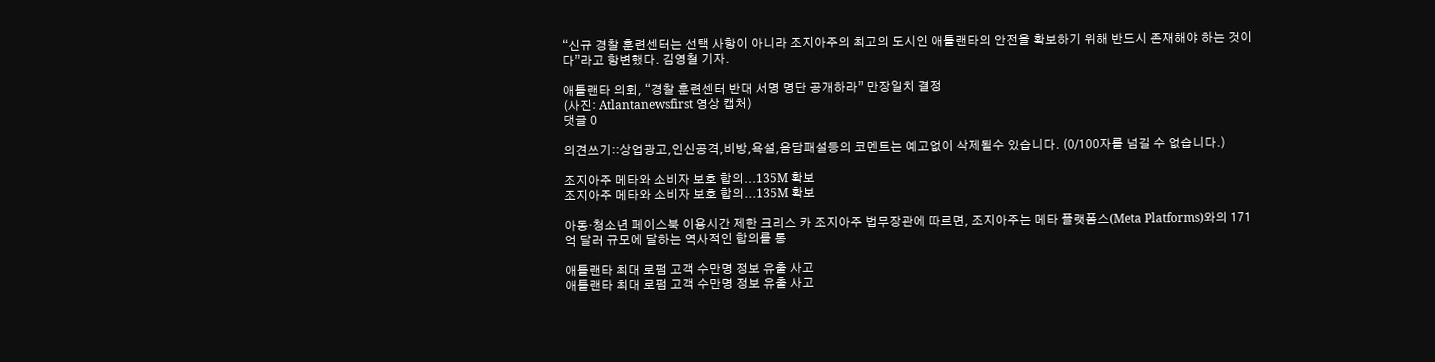“신규 경찰 훈련센터는 선택 사항이 아니라 조지아주의 최고의 도시인 애틀랜타의 안전을 확보하기 위해 반드시 존재해야 하는 것이다”라고 항변했다. 김영철 기자.

애틀랜타 의회, “경찰 훈련센터 반대 서명 명단 공개하라” 만장일치 결정
(사진: Atlantanewsfirst 영상 캡처)
댓글 0

의견쓰기::상업광고,인신공격,비방,욕설,음담패설등의 코멘트는 예고없이 삭제될수 있습니다. (0/100자를 넘길 수 없습니다.)

조지아주 메타와 소비자 보호 합의...135M 확보
조지아주 메타와 소비자 보호 합의...135M 확보

아동·청소년 페이스북 이용시간 제한 크리스 카 조지아주 법무장관에 따르면, 조지아주는 메타 플랫폼스(Meta Platforms)와의 171억 달러 규모에 달하는 역사적인 합의를 통

애틀랜타 최대 로펌 고객 수만명 정보 유출 사고
애틀랜타 최대 로펌 고객 수만명 정보 유출 사고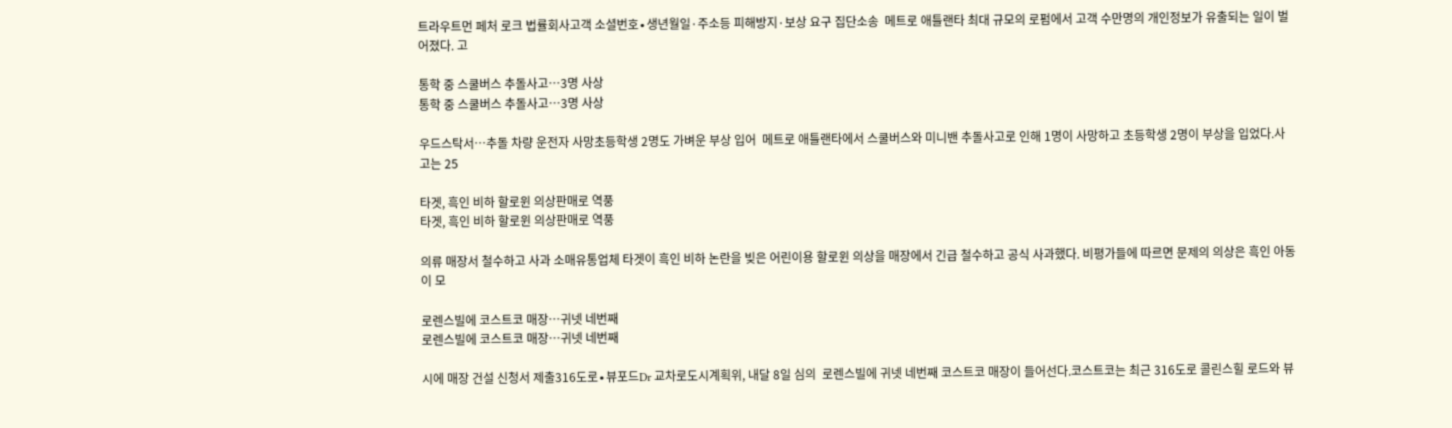트라우트먼 페처 로크 법률회사고객 소셜번호∙생년월일·주소등 피해방지·보상 요구 집단소송  메트로 애틀랜타 최대 규모의 로펌에서 고객 수만명의 개인정보가 유출되는 일이 벌어졌다. 고

통학 중 스쿨버스 추돌사고…3명 사상
통학 중 스쿨버스 추돌사고…3명 사상

우드스탁서…추돌 차량 운전자 사망초등학생 2명도 가벼운 부상 입어  메트로 애틀랜타에서 스쿨버스와 미니밴 추돌사고로 인해 1명이 사망하고 초등학생 2명이 부상을 입었다.사고는 25

타겟, 흑인 비하 할로윈 의상판매로 역풍
타겟, 흑인 비하 할로윈 의상판매로 역풍

의류 매장서 철수하고 사과 소매유통업체 타겟이 흑인 비하 논란을 빚은 어린이용 할로윈 의상을 매장에서 긴급 철수하고 공식 사과했다. 비평가들에 따르면 문제의 의상은 흑인 아동이 모

로렌스빌에 코스트코 매장…귀넷 네번째
로렌스빌에 코스트코 매장…귀넷 네번째

시에 매장 건설 신청서 제출316도로∙뷰포드Dr 교차로도시계획위, 내달 8일 심의  로렌스빌에 귀넷 네번째 코스트코 매장이 들어선다.코스트코는 최근 316도로 콜린스힐 로드와 뷰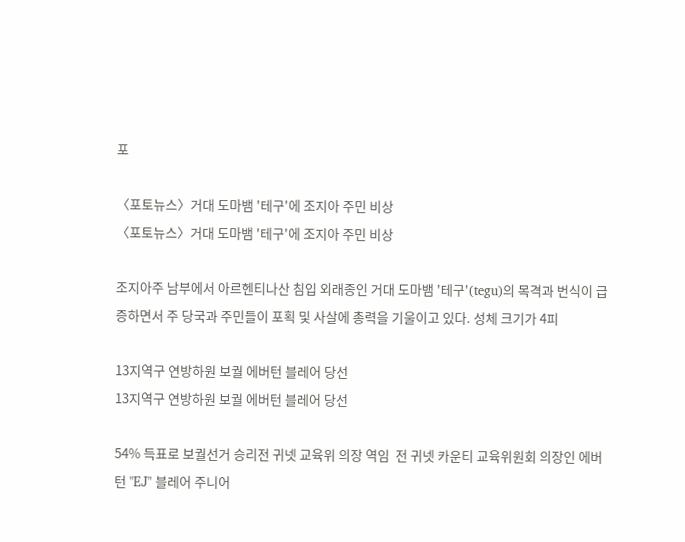포

〈포토뉴스〉거대 도마뱀 '테구'에 조지아 주민 비상
〈포토뉴스〉거대 도마뱀 '테구'에 조지아 주민 비상

조지아주 남부에서 아르헨티나산 침입 외래종인 거대 도마뱀 '테구'(tegu)의 목격과 번식이 급증하면서 주 당국과 주민들이 포획 및 사살에 총력을 기울이고 있다. 성체 크기가 4피

13지역구 연방하원 보궐 에버턴 블레어 당선
13지역구 연방하원 보궐 에버턴 블레어 당선

54% 득표로 보궐선거 승리전 귀넷 교육위 의장 역임  전 귀넷 카운티 교육위원회 의장인 에버턴 "EJ" 블레어 주니어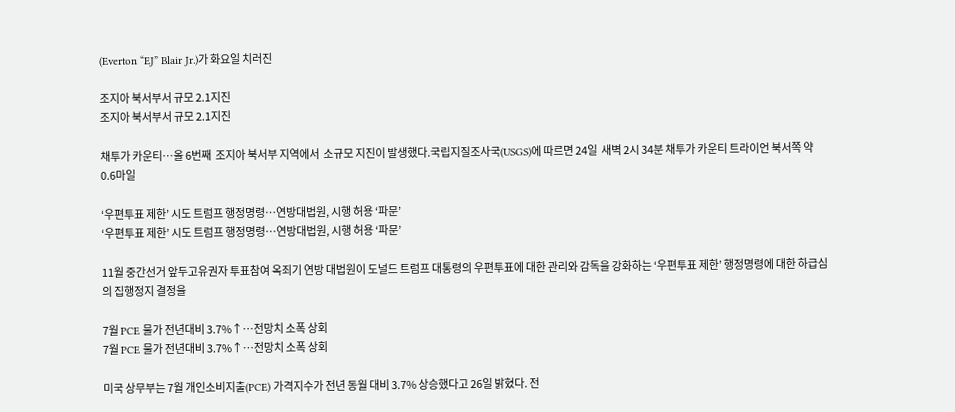(Everton “EJ” Blair Jr.)가 화요일 치러진

조지아 북서부서 규모 2.1지진
조지아 북서부서 규모 2.1지진

채투가 카운티…올 6번째  조지아 북서부 지역에서  소규모 지진이 발생했다.국립지질조사국(USGS)에 따르면 24일  새벽 2시 34분 채투가 카운티 트라이언 북서쪽 약 0.6마일

‘우편투표 제한’ 시도 트럼프 행정명령…연방대법원, 시행 허용 ‘파문’
‘우편투표 제한’ 시도 트럼프 행정명령…연방대법원, 시행 허용 ‘파문’

11월 중간선거 앞두고유권자 투표참여 옥죄기 연방 대법원이 도널드 트럼프 대통령의 우편투표에 대한 관리와 감독을 강화하는 ‘우편투표 제한’ 행정명령에 대한 하급심의 집행정지 결정을

7월 PCE 물가 전년대비 3.7%↑…전망치 소폭 상회
7월 PCE 물가 전년대비 3.7%↑…전망치 소폭 상회

미국 상무부는 7월 개인소비지출(PCE) 가격지수가 전년 동월 대비 3.7% 상승했다고 26일 밝혔다. 전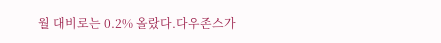월 대비로는 0.2% 올랐다.다우존스가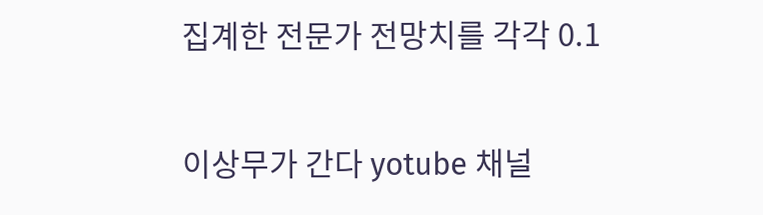집계한 전문가 전망치를 각각 0.1

이상무가 간다 yotube 채널